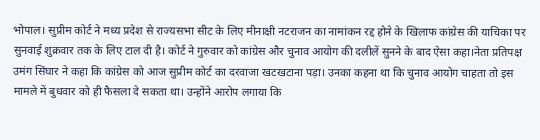भोपाल। सुप्रीम कोर्ट ने मध्य प्रदेश से राज्यसभा सीट के लिए मीनाक्षी नटराजन का नामांकन रद्द होने के खिलाफ कांग्रेस की याचिका पर सुनवाई शुक्रवार तक के लिए टाल दी है। कोर्ट ने गुरुवार को कांग्रेस और चुनाव आयोग की दलीलें सुनने के बाद ऐसा कहा।नेता प्रतिपक्ष उमंग सिंघार ने कहा कि कांग्रेस को आज सुप्रीम कोर्ट का दरवाजा खटखटाना पड़ा। उनका कहना था कि चुनाव आयोग चाहता तो इस मामले में बुधवार को ही फैसला दे सकता था। उन्होंने आरोप लगाया कि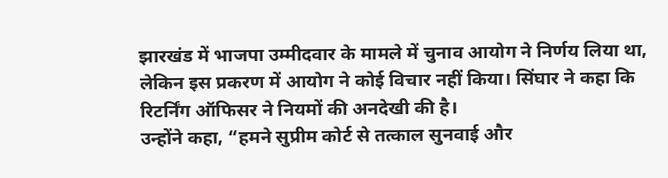झारखंड में भाजपा उम्मीदवार के मामले में चुनाव आयोग ने निर्णय लिया था, लेकिन इस प्रकरण में आयोग ने कोई विचार नहीं किया। सिंघार ने कहा कि रिटर्निंग ऑफिसर ने नियमों की अनदेखी की है।
उन्होंने कहा, “हमने सुप्रीम कोर्ट से तत्काल सुनवाई और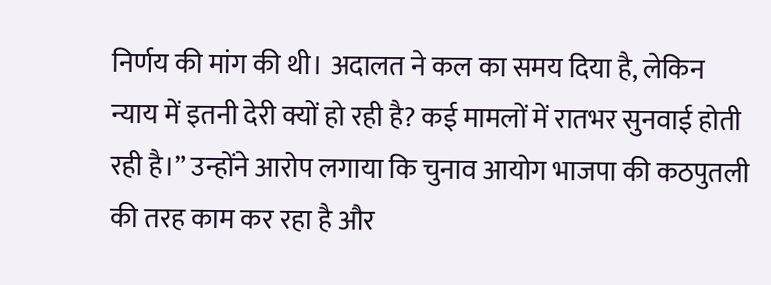निर्णय की मांग की थी। अदालत ने कल का समय दिया है, लेकिन न्याय में इतनी देरी क्यों हो रही है? कई मामलों में रातभर सुनवाई होती रही है।” उन्होंने आरोप लगाया कि चुनाव आयोग भाजपा की कठपुतली की तरह काम कर रहा है और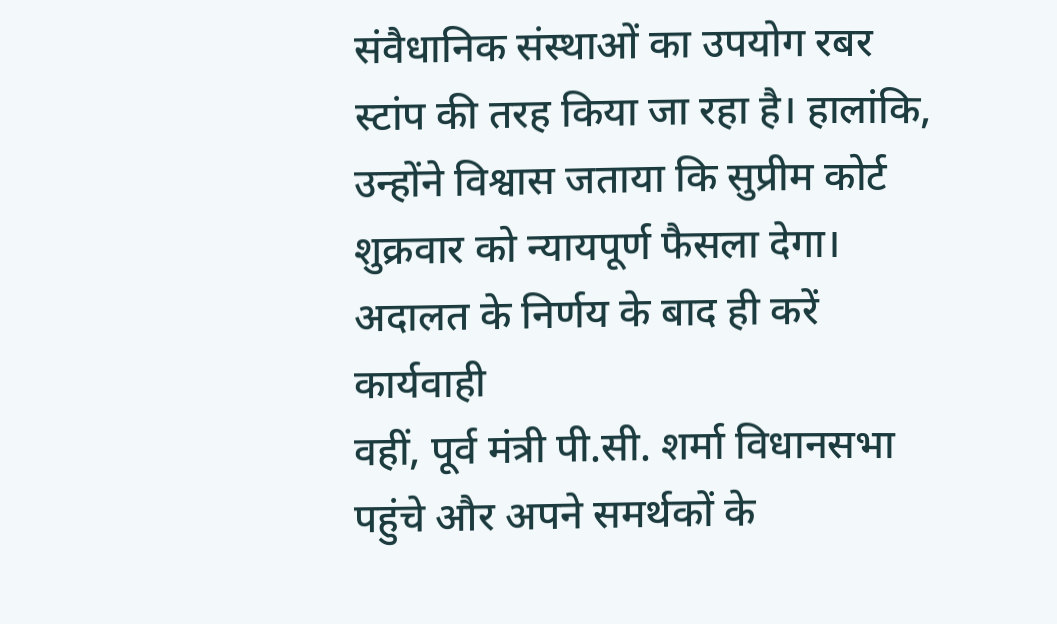संवैधानिक संस्थाओं का उपयोग रबर स्टांप की तरह किया जा रहा है। हालांकि, उन्होंने विश्वास जताया कि सुप्रीम कोर्ट शुक्रवार को न्यायपूर्ण फैसला देगा।
अदालत के निर्णय के बाद ही करें कार्यवाही
वहीं, पूर्व मंत्री पी.सी. शर्मा विधानसभा पहुंचे और अपने समर्थकों के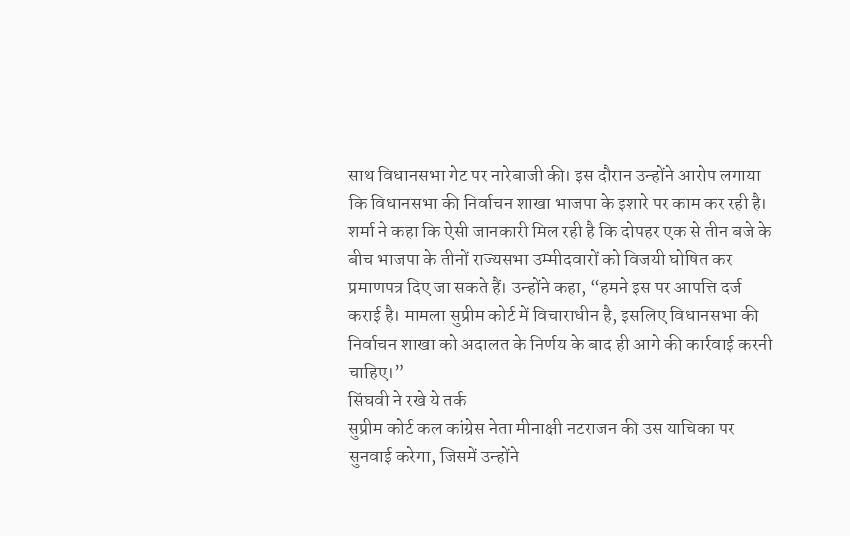साथ विधानसभा गेट पर नारेबाजी की। इस दौरान उन्होंने आरोप लगाया कि विधानसभा की निर्वाचन शाखा भाजपा के इशारे पर काम कर रही है। शर्मा ने कहा कि ऐसी जानकारी मिल रही है कि दोपहर एक से तीन बजे के बीच भाजपा के तीनों राज्यसभा उम्मीदवारों को विजयी घोषित कर प्रमाणपत्र दिए जा सकते हैं। उन्होंने कहा, “हमने इस पर आपत्ति दर्ज कराई है। मामला सुप्रीम कोर्ट में विचाराधीन है, इसलिए विधानसभा की निर्वाचन शाखा को अदालत के निर्णय के बाद ही आगे की कार्रवाई करनी चाहिए।”
सिंघवी ने रखे ये तर्क
सुप्रीम कोर्ट कल कांग्रेस नेता मीनाक्षी नटराजन की उस याचिका पर सुनवाई करेगा, जिसमें उन्होंने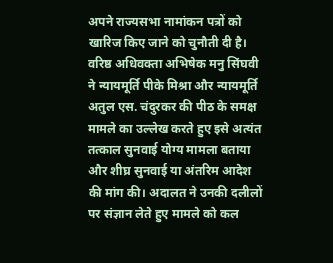अपने राज्यसभा नामांकन पत्रों को खारिज किए जाने को चुनौती दी है। वरिष्ठ अधिवक्ता अभिषेक मनु सिंघवी ने न्यायमूर्ति पीके मिश्रा और न्यायमूर्ति अतुल एस. चंदुरकर की पीठ के समक्ष मामले का उल्लेख करते हुए इसे अत्यंत तत्काल सुनवाई योग्य मामला बताया और शीघ्र सुनवाई या अंतरिम आदेश की मांग की। अदालत ने उनकी दलीलों पर संज्ञान लेते हुए मामले को कल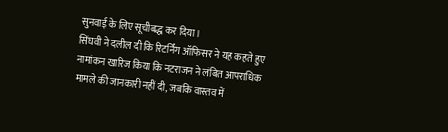सुनवाई के लिए सूचीबद्ध कर दिया।
सिंघवी ने दलील दी कि रिटर्निंग ऑफिसर ने यह कहते हुए नामांकन खारिज किया कि नटराजन ने लंबित आपराधिक मामले की जानकारी नहीं दी, जबकि वास्तव में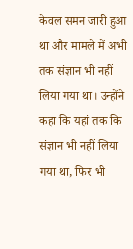केवल समन जारी हुआ था और मामले में अभी तक संज्ञान भी नहीं लिया गया था। उन्होंने कहा कि यहां तक कि संज्ञान भी नहीं लिया गया था, फिर भी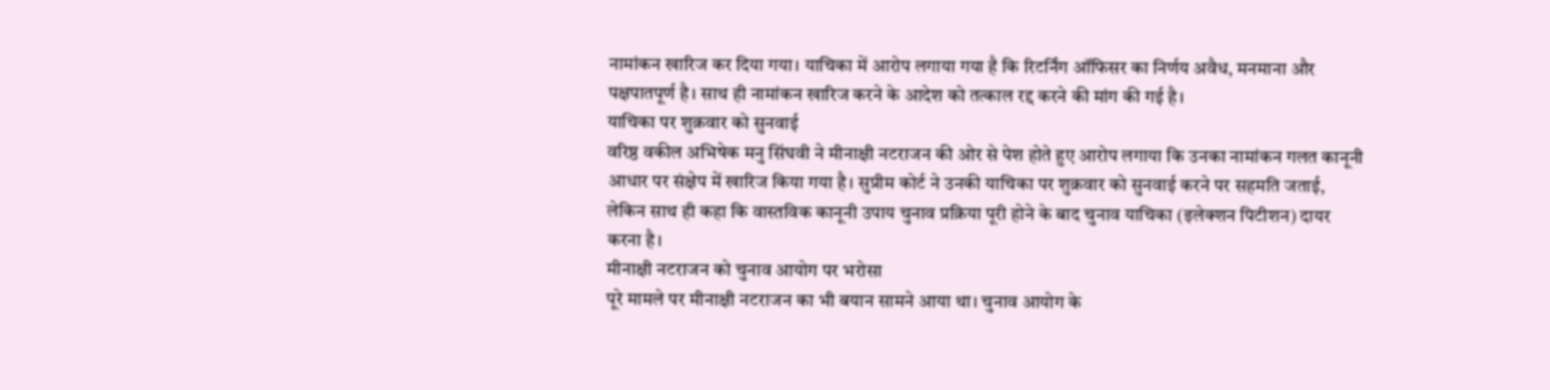नामांकन खारिज कर दिया गया। याचिका में आरोप लगाया गया है कि रिटर्निंग ऑफिसर का निर्णय अवैध, मनमाना और पक्षपातपूर्ण है। साथ ही नामांकन खारिज करने के आदेश को तत्काल रद्द करने की मांग की गई है।
याचिका पर शुक्रवार को सुनवाई
वरिष्ठ वकील अभिषेक मनु सिंघवी ने मीनाक्षी नटराजन की ओर से पेश होते हुए आरोप लगाया कि उनका नामांकन गलत कानूनी आधार पर संक्षेप में खारिज किया गया है। सुप्रीम कोर्ट ने उनकी याचिका पर शुक्रवार को सुनवाई करने पर सहमति जताई, लेकिन साथ ही कहा कि वास्तविक कानूनी उपाय चुनाव प्रक्रिया पूरी होने के बाद चुनाव याचिका (इलेक्शन पिटीशन) दायर करना है।
मीनाक्षी नटराजन को चुनाव आयोग पर भरोसा
पूरे मामले पर मीनाक्षी नटराजन का भी बयान सामने आया था। चुनाव आयोग के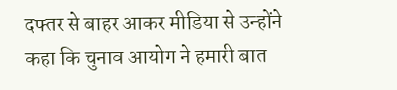दफ्तर से बाहर आकर मीडिया से उन्होंने कहा कि चुनाव आयोग ने हमारी बात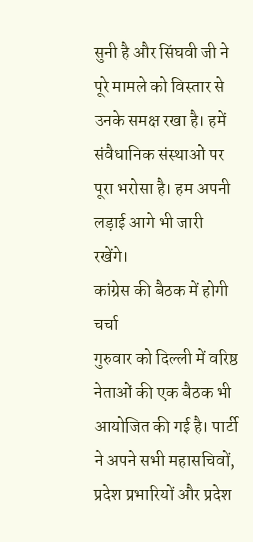सुनी है और सिंघवी जी ने पूरे मामले को विस्तार से उनके समक्ष रखा है। हमें संवैधानिक संस्थाओं पर पूरा भरोसा है। हम अपनी लड़ाई आगे भी जारी रखेंगे।
कांग्रेस की बैठक में होगी चर्चा
गुरुवार को दिल्ली में वरिष्ठ नेताओं की एक बैठक भी आयोजित की गई है। पार्टी ने अपने सभी महासचिवों, प्रदेश प्रभारियों और प्रदेश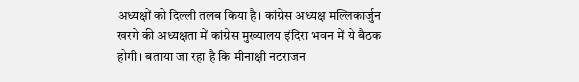अध्यक्षों को दिल्ली तलब किया है। कांग्रेस अध्यक्ष मल्लिकार्जुन खरगे की अध्यक्षता में कांग्रेस मुख्यालय इंदिरा भवन में ये बैठक होगी। बताया जा रहा है कि मीनाक्षी नटराजन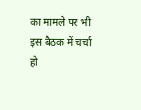का मामले पर भी इस बैठक में चर्चा हो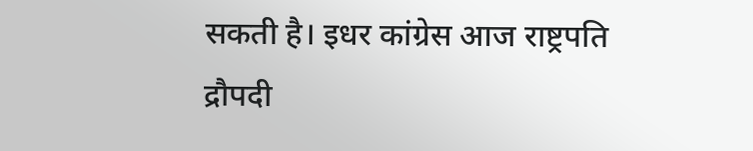सकती है। इधर कांग्रेस आज राष्ट्रपति द्रौपदी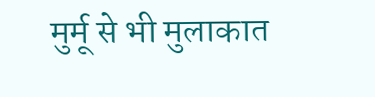मुर्मू से भी मुलाकात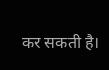कर सकती है।